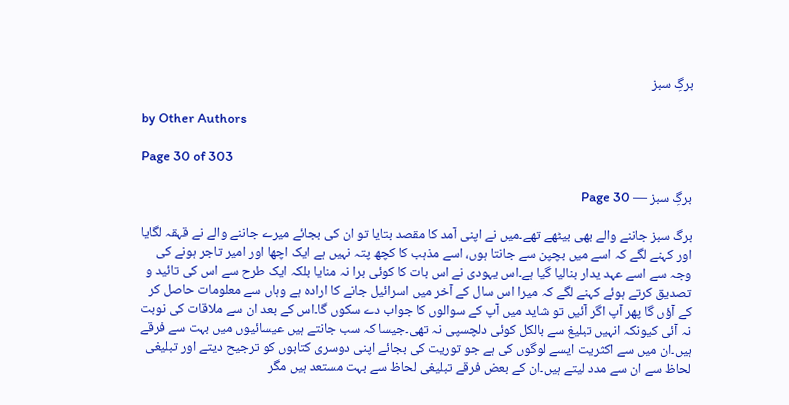برگِ سبز

by Other Authors

Page 30 of 303

برگِ سبز — Page 30

برگ سبز جاننے والے بھی بیٹھے تھے۔میں نے اپنی آمد کا مقصد بتایا تو ان کی بجائے میرے جاننے والے نے قہقہ لگایا اور کہنے لگے کہ اسے میں بچپن سے جانتا ہوں، اسے مذہب کا کچھ پتہ نہیں ہے ایک اچھا اور امیر تاجر ہونے کی وجہ سے اسے عہد یدار بنالیا گیا ہے۔اس یہودی نے اس بات کا کوئی برا نہ منایا بلکہ ایک طرح سے اس کی تائید و تصدیق کرتے ہوئے کہنے لگے کہ میرا اس سال کے آخر میں اسرائیل جانے کا ارادہ ہے وہاں سے معلومات حاصل کر کے آؤں گا پھر آپ اگر آئیں تو شاید میں آپ کے سوالوں کا جواب دے سکوں گا۔اس کے بعد ان سے ملاقات کی نوبت نہ آئی کیونکہ انہیں تبلیغ سے بالکل کوئی دلچسپی نہ تھی۔جیسا کہ سب جانتے ہیں عیسائیوں میں بہت سے فرقے ہیں۔ان میں سے اکثریت ایسے لوگوں کی ہے جو توریت کی بجائے اپنی دوسری کتابوں کو ترجیح دیتے اور تبلیغی لحاظ سے ان سے مدد لیتے ہیں۔ان کے بعض فرقے تبلیغی لحاظ سے بہت مستعد ہیں مگر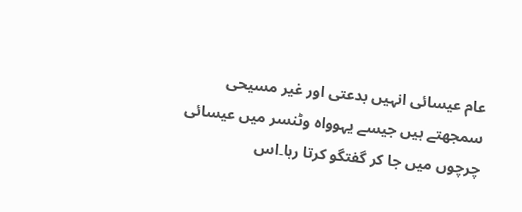عام عیسائی انہیں بدعتی اور غیر مسیحی سمجھتے ہیں جیسے یہوواہ وٹنسر میں عیسائی چرچوں میں جا کر گفتگو کرتا رہا۔اس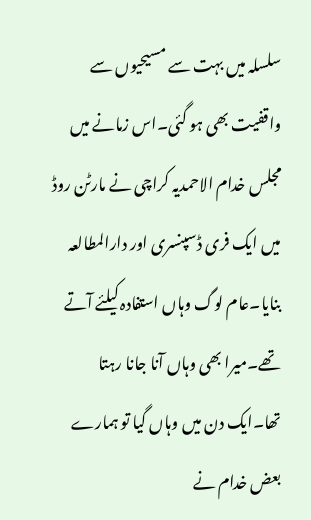سلسلہ میں بہت سے مسیحیوں سے واقفیت بھی ہو گئی۔اس زمانے میں مجلس خدام الاحمدیہ کراچی نے مارٹن روڈ میں ایک فری ڈسپنسری اور دارالمطالعہ بنایا۔عام لوگ وہاں استفادہ کیلئے آتے تھے۔میرا بھی وہاں آنا جانا رہتا تھا۔ایک دن میں وہاں گیا تو ہمارے بعض خدام نے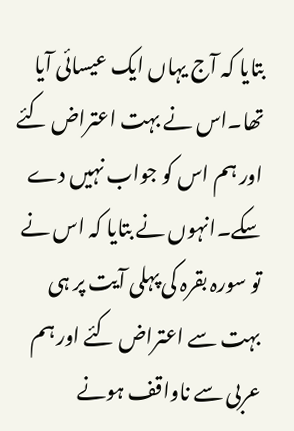بتایا کہ آج یہاں ایک عیسائی آیا تھا۔اس نے بہت اعتراض کئے اور ہم اس کو جواب نہیں دے سکے۔انہوں نے بتایا کہ اس نے تو سورہ بقرہ کی پہلی آیت پر ہی بہت سے اعتراض کئے اور ہم عربی سے ناواقف ہونے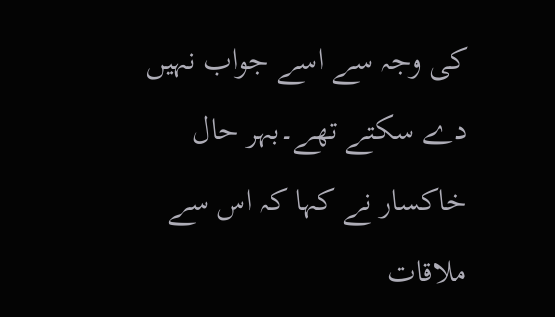کی وجہ سے اسے جواب نہیں دے سکتے تھے۔بہر حال خاکسار نے کہا کہ اس سے ملاقات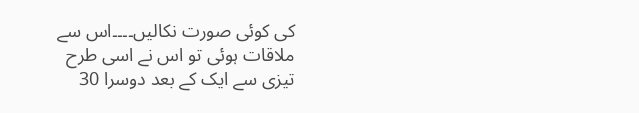کی کوئی صورت نکالیں۔۔۔۔اس سے ملاقات ہوئی تو اس نے اسی طرح تیزی سے ایک کے بعد دوسرا 30